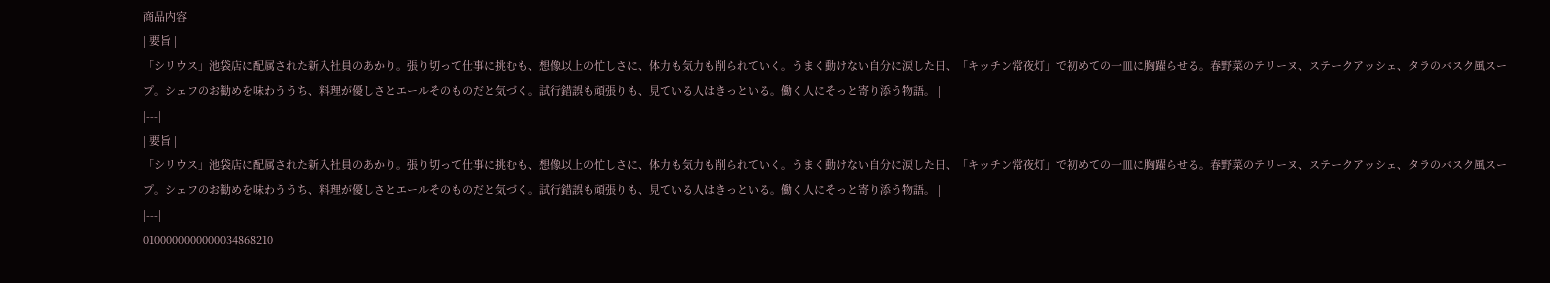商品内容
| 要旨 |
「シリウス」池袋店に配属された新入社員のあかり。張り切って仕事に挑むも、想像以上の忙しさに、体力も気力も削られていく。うまく動けない自分に涙した日、「キッチン常夜灯」で初めての一皿に胸躍らせる。春野菜のテリーヌ、ステークアッシェ、タラのバスク風スープ。シェフのお勧めを味わううち、料理が優しさとエールそのものだと気づく。試行錯誤も頑張りも、見ている人はきっといる。働く人にそっと寄り添う物語。 |
|---|
| 要旨 |
「シリウス」池袋店に配属された新入社員のあかり。張り切って仕事に挑むも、想像以上の忙しさに、体力も気力も削られていく。うまく動けない自分に涙した日、「キッチン常夜灯」で初めての一皿に胸躍らせる。春野菜のテリーヌ、ステークアッシェ、タラのバスク風スープ。シェフのお勧めを味わううち、料理が優しさとエールそのものだと気づく。試行錯誤も頑張りも、見ている人はきっといる。働く人にそっと寄り添う物語。 |
|---|
0100000000000034868210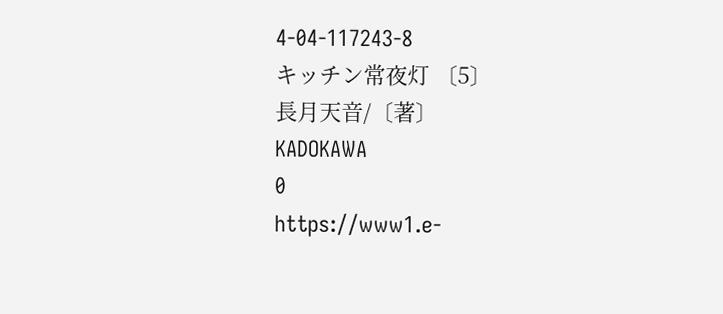4-04-117243-8
キッチン常夜灯 〔5〕
長月天音/〔著〕
KADOKAWA
0
https://www1.e-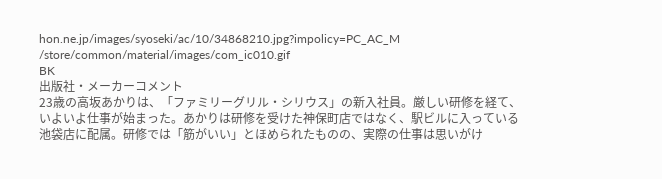hon.ne.jp/images/syoseki/ac/10/34868210.jpg?impolicy=PC_AC_M
/store/common/material/images/com_ic010.gif
BK
出版社・メーカーコメント
23歳の高坂あかりは、「ファミリーグリル・シリウス」の新入社員。厳しい研修を経て、いよいよ仕事が始まった。あかりは研修を受けた神保町店ではなく、駅ビルに入っている池袋店に配属。研修では「筋がいい」とほめられたものの、実際の仕事は思いがけ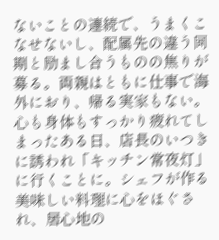ないことの連続で、うまくこなせないし、配属先の違う同期と励まし合うものの焦りが募る。両親はともに仕事で海外におり、帰る実家もない。心も身体もすっかり疲れてしまったある日、店長のいつきに誘われ「キッチン常夜灯」に行くことに。シェフが作る美味しい料理に心をほぐされ、居心地の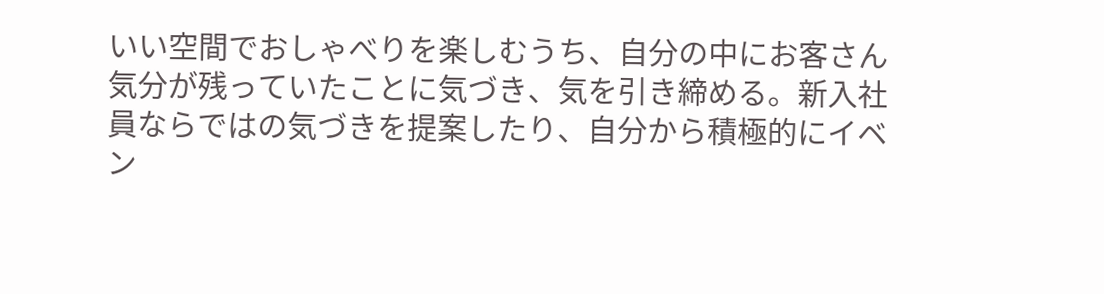いい空間でおしゃべりを楽しむうち、自分の中にお客さん気分が残っていたことに気づき、気を引き締める。新入社員ならではの気づきを提案したり、自分から積極的にイベン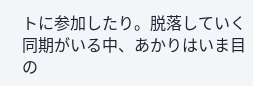トに参加したり。脱落していく同期がいる中、あかりはいま目の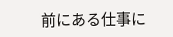前にある仕事に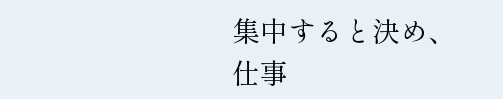集中すると決め、仕事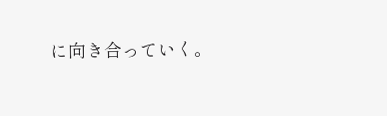に向き合っていく。